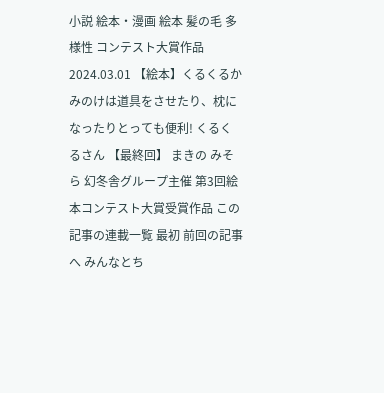小説 絵本・漫画 絵本 髪の毛 多様性 コンテスト大賞作品 2024.03.01 【絵本】くるくるかみのけは道具をさせたり、枕になったりとっても便利! くるくるさん 【最終回】 まきの みそら 幻冬舎グループ主催 第3回絵本コンテスト大賞受賞作品 この記事の連載一覧 最初 前回の記事へ みんなとち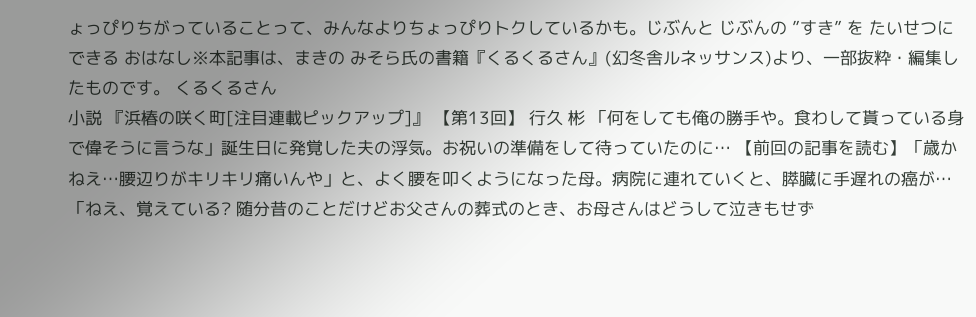ょっぴりちがっていることって、みんなよりちょっぴりトクしているかも。じぶんと じぶんの ”すき” を たいせつにできる おはなし※本記事は、まきの みそら氏の書籍『くるくるさん』(幻冬舎ルネッサンス)より、一部抜粋・編集したものです。 くるくるさん
小説 『浜椿の咲く町[注目連載ピックアップ]』 【第13回】 行久 彬 「何をしても俺の勝手や。食わして貰っている身で偉そうに言うな」誕生日に発覚した夫の浮気。お祝いの準備をして待っていたのに… 【前回の記事を読む】「歳かねえ…腰辺りがキリキリ痛いんや」と、よく腰を叩くようになった母。病院に連れていくと、膵臓に手遅れの癌が…「ねえ、覚えている? 随分昔のことだけどお父さんの葬式のとき、お母さんはどうして泣きもせず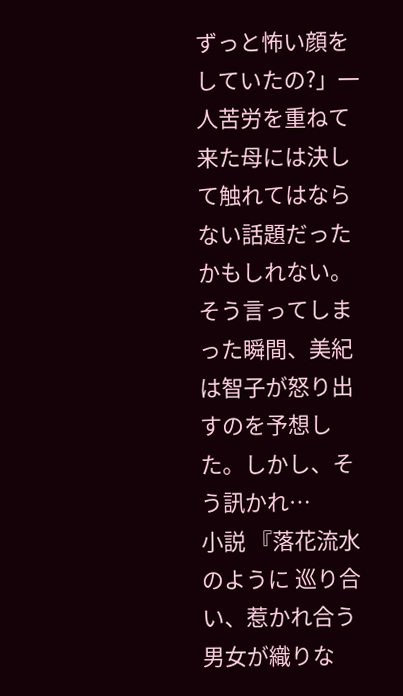ずっと怖い顔をしていたの?」一人苦労を重ねて来た母には決して触れてはならない話題だったかもしれない。そう言ってしまった瞬間、美紀は智子が怒り出すのを予想した。しかし、そう訊かれ…
小説 『落花流水のように 巡り合い、惹かれ合う男女が織りな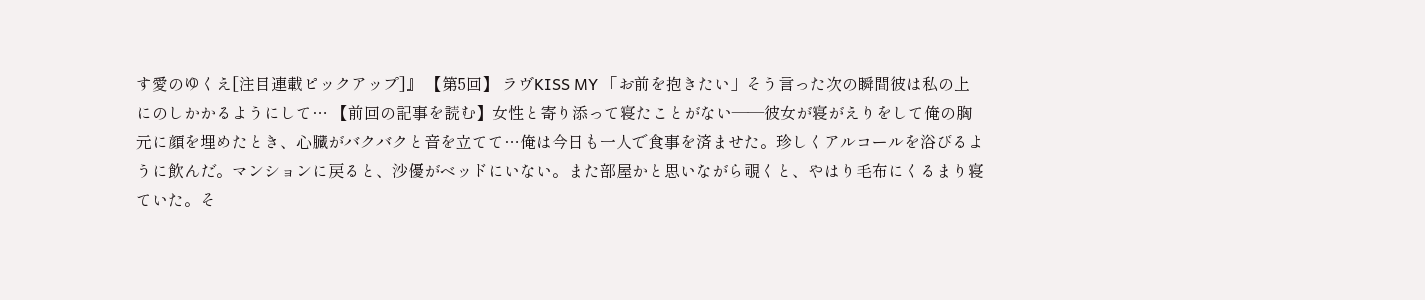す愛のゆくえ[注目連載ピックアップ]』 【第5回】 ラヴKISS MY 「お前を抱きたい」そう言った次の瞬間彼は私の上にのしかかるようにして… 【前回の記事を読む】女性と寄り添って寝たことがない――彼女が寝がえりをして俺の胸元に顔を埋めたとき、心臓がバクバクと音を立てて…俺は今日も一人で食事を済ませた。珍しくアルコールを浴びるように飲んだ。マンションに戻ると、沙優がベッドにいない。また部屋かと思いながら覗くと、やはり毛布にくるまり寝ていた。そ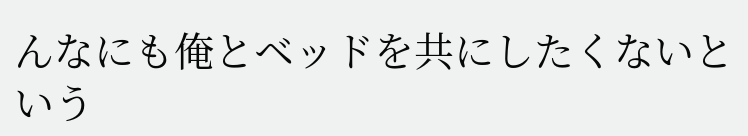んなにも俺とベッドを共にしたくないという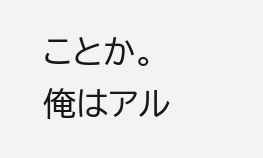ことか。俺はアル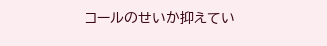コールのせいか抑えてい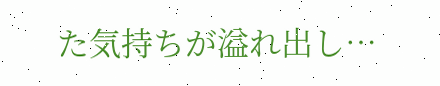た気持ちが溢れ出し…